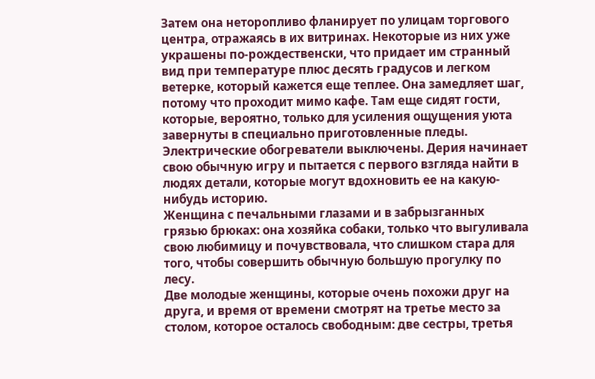Затем она неторопливо фланирует по улицам торгового центра, отражаясь в их витринах. Некоторые из них уже украшены по-рождественски, что придает им странный вид при температуре плюс десять градусов и легком ветерке, который кажется еще теплее. Она замедляет шаг, потому что проходит мимо кафе. Там еще сидят гости, которые, вероятно, только для усиления ощущения уюта завернуты в специально приготовленные пледы. Электрические обогреватели выключены. Дерия начинает свою обычную игру и пытается с первого взгляда найти в людях детали, которые могут вдохновить ее на какую-нибудь историю.
Женщина с печальными глазами и в забрызганных грязью брюках: она хозяйка собаки, только что выгуливала свою любимицу и почувствовала, что слишком стара для того, чтобы совершить обычную большую прогулку по лесу.
Две молодые женщины, которые очень похожи друг на друга, и время от времени смотрят на третье место за столом, которое осталось свободным: две сестры, третья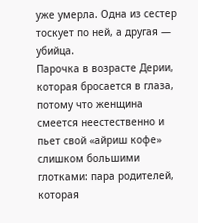уже умерла. Одна из сестер тоскует по ней, а другая — убийца.
Парочка в возрасте Дерии, которая бросается в глаза, потому что женщина смеется неестественно и пьет свой «айриш кофе» слишком большими глотками: пара родителей, которая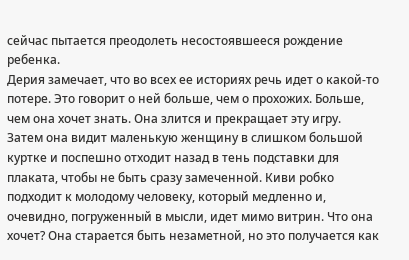сейчас пытается преодолеть несостоявшееся рождение ребенка.
Дерия замечает, что во всех ее историях речь идет о какой-то потере. Это говорит о ней больше, чем о прохожих. Больше, чем она хочет знать. Она злится и прекращает эту игру.
Затем она видит маленькую женщину в слишком большой куртке и поспешно отходит назад в тень подставки для плаката, чтобы не быть сразу замеченной. Киви робко подходит к молодому человеку, который медленно и, очевидно, погруженный в мысли, идет мимо витрин. Что она хочет? Она старается быть незаметной, но это получается как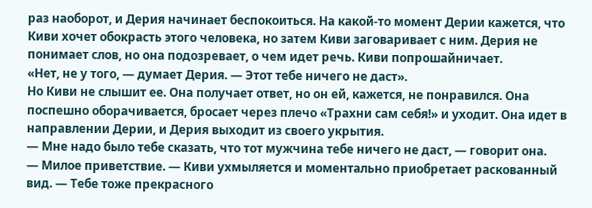раз наоборот, и Дерия начинает беспокоиться. На какой-то момент Дерии кажется, что Киви хочет обокрасть этого человека, но затем Киви заговаривает с ним. Дерия не понимает слов, но она подозревает, о чем идет речь. Киви попрошайничает.
«Нет, не у того, — думает Дерия. — Этот тебе ничего не даст».
Но Киви не слышит ее. Она получает ответ, но он ей, кажется, не понравился. Она поспешно оборачивается, бросает через плечо «Трахни сам себя!» и уходит. Она идет в направлении Дерии, и Дерия выходит из своего укрытия.
— Мне надо было тебе сказать, что тот мужчина тебе ничего не даст, — говорит она.
— Милое приветствие. — Киви ухмыляется и моментально приобретает раскованный вид. — Тебе тоже прекрасного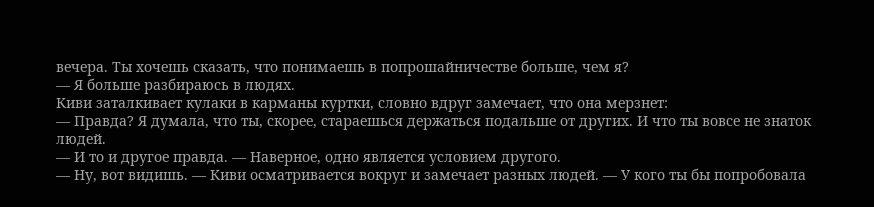вечера. Ты хочешь сказать, что понимаешь в попрошайничестве больше, чем я?
— Я больше разбираюсь в людях.
Киви заталкивает кулаки в карманы куртки, словно вдруг замечает, что она мерзнет:
— Правда? Я думала, что ты, скорее, стараешься держаться подальше от других. И что ты вовсе не знаток людей.
— И то и другое правда. — Наверное, одно является условием другого.
— Ну, вот видишь. — Киви осматривается вокруг и замечает разных людей. — У кого ты бы попробовала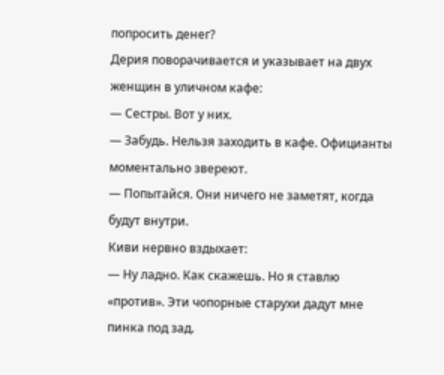попросить денег?
Дерия поворачивается и указывает на двух женщин в уличном кафе:
— Сестры. Вот у них.
— Забудь. Нельзя заходить в кафе. Официанты моментально звереют.
— Попытайся. Они ничего не заметят, когда будут внутри.
Киви нервно вздыхает:
— Ну ладно. Как скажешь. Но я ставлю «против». Эти чопорные старухи дадут мне пинка под зад.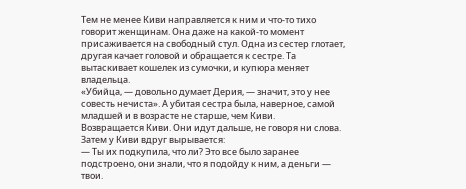Тем не менее Киви направляется к ним и что-то тихо говорит женщинам. Она даже на какой-то момент присаживается на свободный стул. Одна из сестер глотает, другая качает головой и обращается к сестре. Та вытаскивает кошелек из сумочки, и купюра меняет владельца.
«Убийца, — довольно думает Дерия, — значит, это у нее совесть нечиста». А убитая сестра была, наверное, самой младшей и в возрасте не старше, чем Киви.
Возвращается Киви. Они идут дальше, не говоря ни слова. Затем у Киви вдруг вырывается:
— Ты их подкупила, что ли? Это все было заранее подстроено, они знали, что я подойду к ним, а деньги — твои.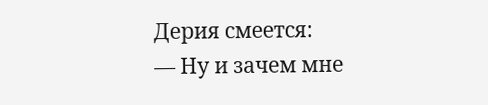Дерия смеется:
— Ну и зачем мне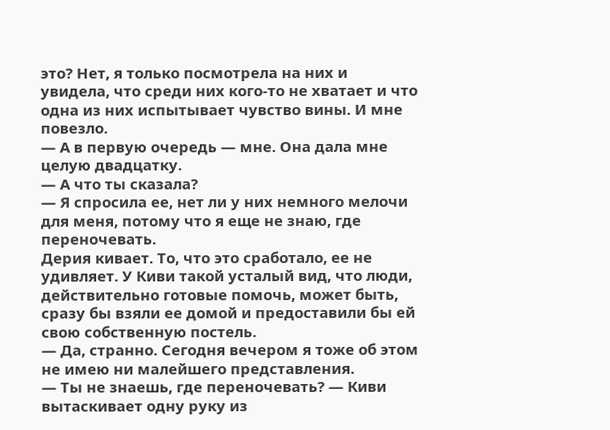это? Нет, я только посмотрела на них и увидела, что среди них кого-то не хватает и что одна из них испытывает чувство вины. И мне повезло.
— А в первую очередь — мне. Она дала мне целую двадцатку.
— А что ты сказала?
— Я спросила ее, нет ли у них немного мелочи для меня, потому что я еще не знаю, где переночевать.
Дерия кивает. То, что это сработало, ее не удивляет. У Киви такой усталый вид, что люди, действительно готовые помочь, может быть, сразу бы взяли ее домой и предоставили бы ей свою собственную постель.
— Да, странно. Сегодня вечером я тоже об этом не имею ни малейшего представления.
— Ты не знаешь, где переночевать? — Киви вытаскивает одну руку из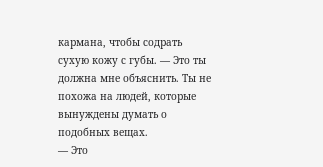кармана, чтобы содрать сухую кожу с губы. — Это ты должна мне объяснить. Ты не похожа на людей, которые вынуждены думать о подобных вещах.
— Это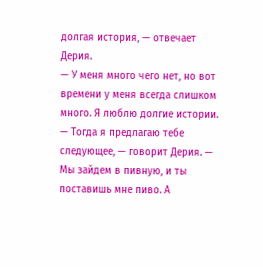долгая история, — отвечает Дерия.
— У меня много чего нет, но вот времени у меня всегда слишком много. Я люблю долгие истории.
— Тогда я предлагаю тебе следующее, — говорит Дерия. — Мы зайдем в пивную, и ты поставишь мне пиво. А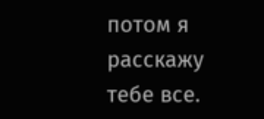потом я расскажу тебе все.